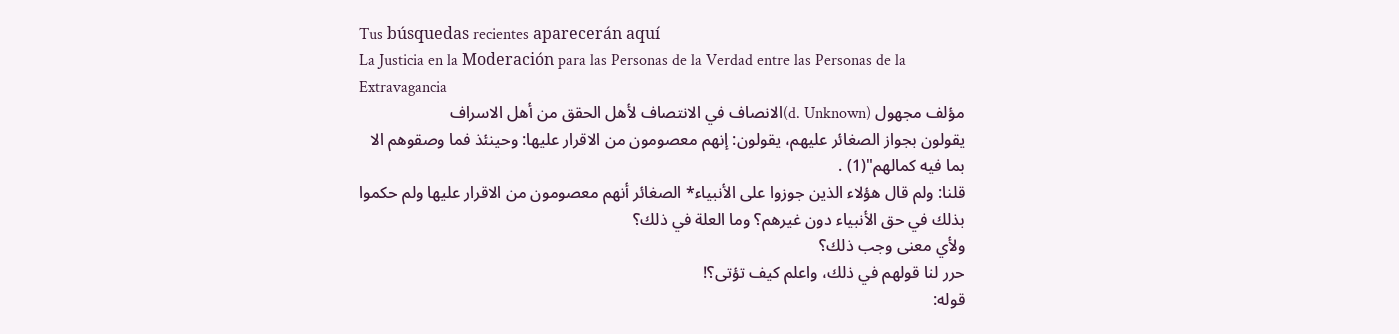Tus búsquedas recientes aparecerán aquí
La Justicia en la Moderación para las Personas de la Verdad entre las Personas de la Extravagancia
مؤلف مجهول (d. Unknown)الانصاف في الانتصاف لأهل الحقق من أهل الاسراف
يقولون بجواز الصغائر عليهم، يقولون: إنهم معصومون من الاقرار عليها: وحينئذ فما وصقوهم الا بما فيه كمالهم"(1) .
قلنا: ولم قال هؤلاء الذين جوزوا على الأنبياء* الصغائر أنهم معصومون من الاقرار عليها ولم حكموا بذلك في حق الأنبياء دون غيرهم؟ وما العلة في ذلك؟
ولأي معنى وجب ذلك؟
حرر لنا قولهم في ذلك، واعلم كيف تؤتى؟!
قوله: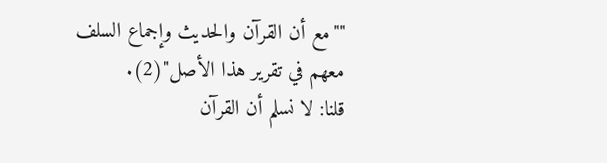""مع أن القرآن والحديث وإجماع السلف معهم في تقرير هذا الأصل"(2).
قلنا: لا نسلم أن القرآن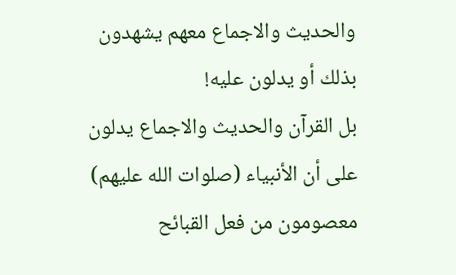والحديث والاجماع معهم يشهدون بذلك أو يدلون عليه!
بل القرآن والحديث والاجماع يدلون على أن الأنبياء (صلوات الله عليهم) معصومون من فعل القبائح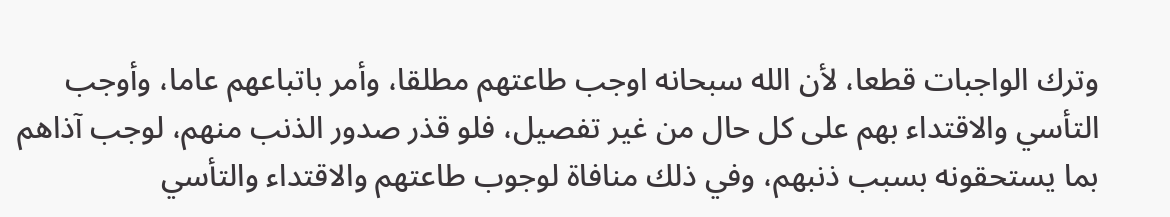وترك الواجبات قطعا، لأن الله سبحانه اوجب طاعتهم مطلقا، وأمر باتباعهم عاما، وأوجب التأسي والاقتداء بهم على كل حال من غير تفصيل، فلو قذر صدور الذنب منهم، لوجب آذاهم بما يستحقونه بسبب ذنبهم، وفي ذلك منافاة لوجوب طاعتهم والاقتداء والتأسي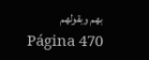بهم وبقولهم
Página 470